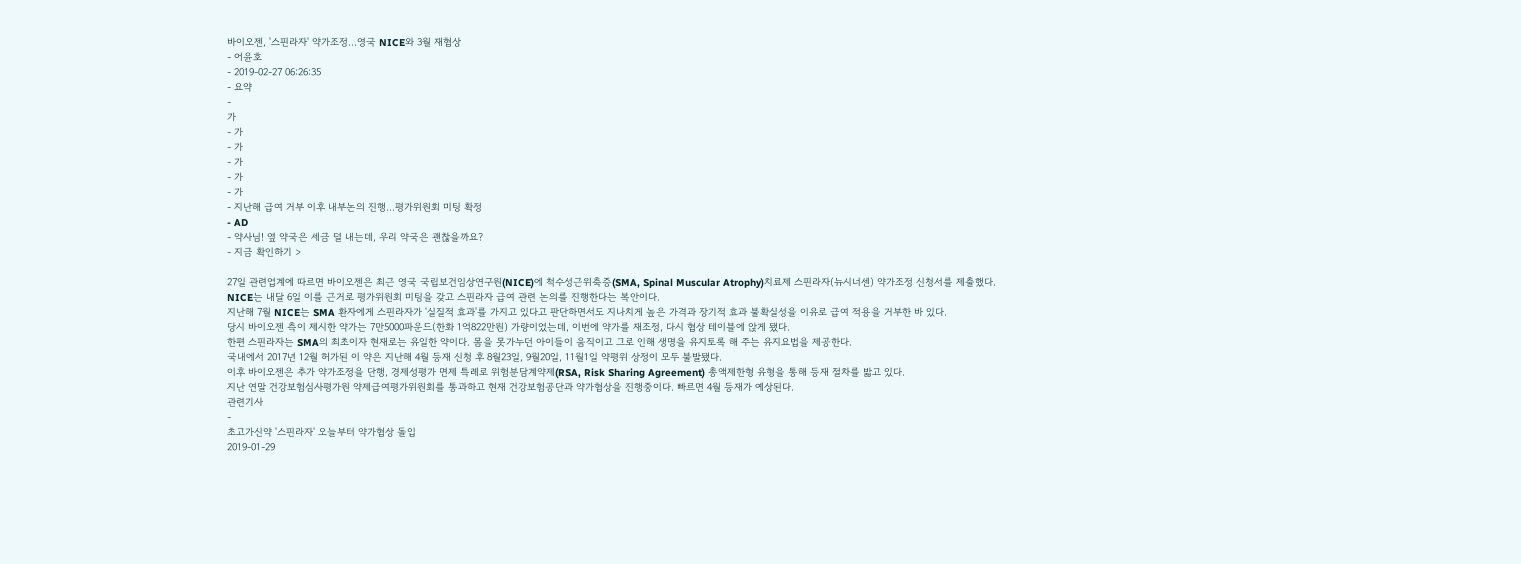바이오젠, '스핀라자' 약가조정…영국 NICE와 3월 재협상
- 어윤호
- 2019-02-27 06:26:35
- 요약
-
가
- 가
- 가
- 가
- 가
- 가
- 지난해 급여 거부 이후 내부논의 진행…평가위원회 미팅 확정
- AD
- 약사님! 옆 약국은 세금 덜 내는데, 우리 약국은 괜찮을까요?
- 지금 확인하기 >

27일 관련업계에 따르면 바이오젠은 최근 영국 국립보건임상연구원(NICE)에 척수성근위축증(SMA, Spinal Muscular Atrophy)치료제 스핀라자(뉴시너센) 약가조정 신청서를 제출했다.
NICE는 내달 6일 이를 근거로 평가위원회 미팅을 갖고 스핀라자 급여 관련 논의를 진행한다는 복안이다.
지난해 7월 NICE는 SMA 환자에게 스핀라자가 '실질적 효과'를 가지고 있다고 판단하면서도 지나치게 높은 가격과 장기적 효과 불확실성을 이유로 급여 적용을 거부한 바 있다.
당시 바이오젠 측이 제시한 약가는 7만5000파운드(한화 1억822만원) 가량이었는데, 이번에 약가를 재조정, 다시 협상 테이블에 앉게 됐다.
한편 스핀라자는 SMA의 최초이자 현재로는 유일한 약이다. 몸을 못가누던 아이들이 움직이고 그로 인해 생명을 유지토록 해 주는 유지요법을 제공한다.
국내에서 2017년 12월 허가된 이 약은 지난해 4월 등재 신청 후 8월23일, 9월20일, 11월1일 약평위 상정이 모두 불발됐다.
이후 바이오젠은 추가 약가조정을 단행, 경제성평가 면제 특례로 위험분담계약제(RSA, Risk Sharing Agreement) 총액제한형 유형을 통해 등재 절차를 밟고 있다.
지난 연말 건강보험심사평가원 약제급여평가위원회를 통과하고 현재 건강보험공단과 약가협상을 진행중이다. 빠르면 4월 등재가 예상된다.
관련기사
-
초고가신약 '스핀라자' 오늘부터 약가협상 돌입
2019-01-29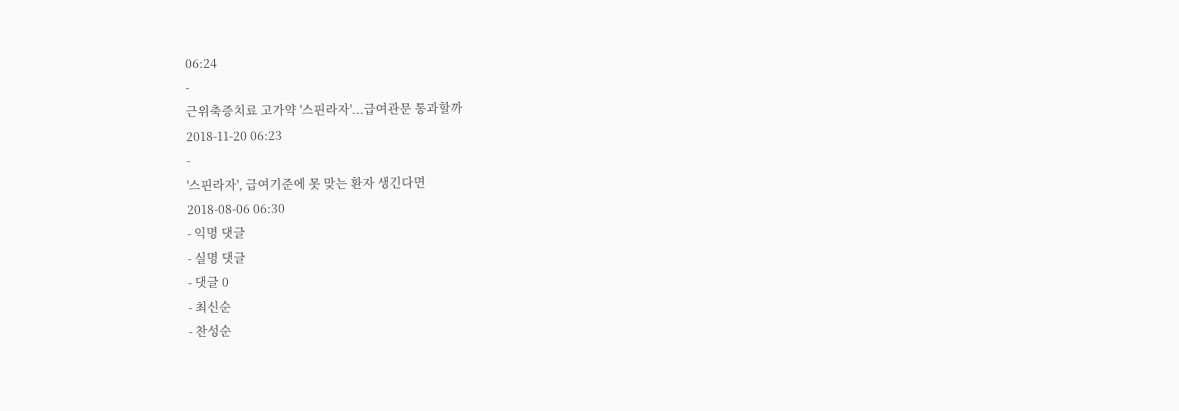06:24
-
근위축증치료 고가약 '스핀라자'...급여관문 통과할까
2018-11-20 06:23
-
'스핀라자', 급여기준에 못 맞는 환자 생긴다면
2018-08-06 06:30
- 익명 댓글
- 실명 댓글
- 댓글 0
- 최신순
- 찬성순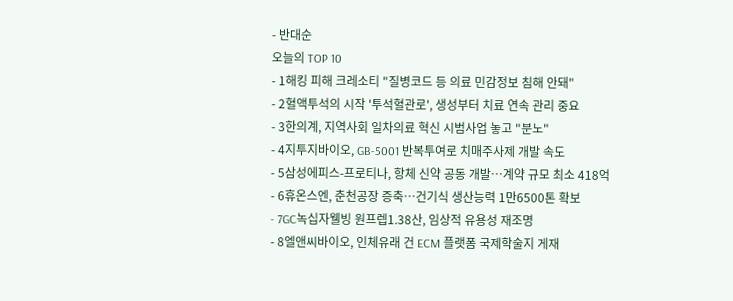- 반대순
오늘의 TOP 10
- 1해킹 피해 크레소티 "질병코드 등 의료 민감정보 침해 안돼"
- 2혈액투석의 시작 '투석혈관로', 생성부터 치료 연속 관리 중요
- 3한의계, 지역사회 일차의료 혁신 시범사업 놓고 "분노"
- 4지투지바이오, GB-5001 반복투여로 치매주사제 개발 속도
- 5삼성에피스-프로티나, 항체 신약 공동 개발…계약 규모 최소 418억
- 6휴온스엔, 춘천공장 증축…건기식 생산능력 1만6500톤 확보
- 7GC녹십자웰빙 원프렙1.38산, 임상적 유용성 재조명
- 8엘앤씨바이오, 인체유래 건 ECM 플랫폼 국제학술지 게재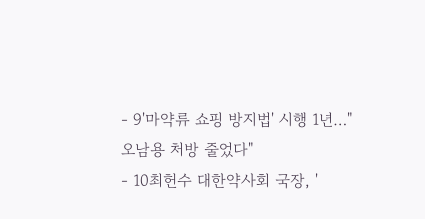- 9'마약류 쇼핑 방지법' 시행 1년…"오남용 처방 줄었다"
- 10최헌수 대한약사회 국장, '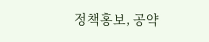정책홍보, 공약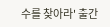수를 찾아라' 출간